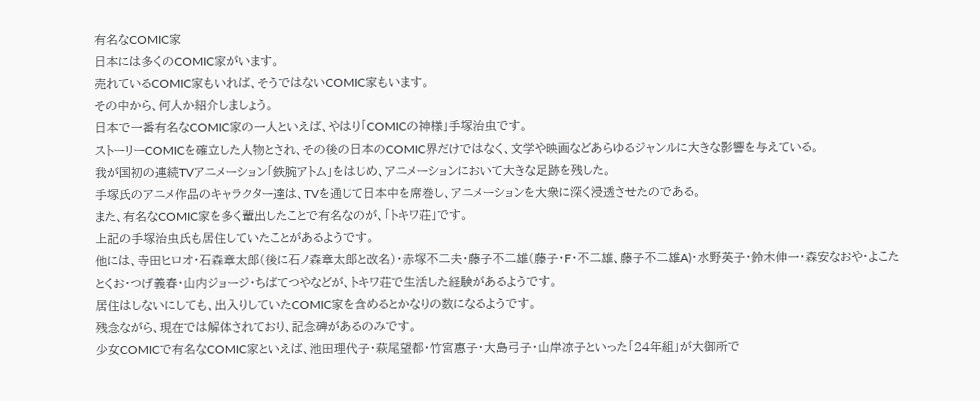有名なCOMIC家
日本には多くのCOMIC家がいます。
売れているCOMIC家もいれば、そうではないCOMIC家もいます。
その中から、何人か紹介しましょう。
日本で一番有名なCOMIC家の一人といえば、やはり「COMICの神様」手塚治虫です。
ストーリーCOMICを確立した人物とされ、その後の日本のCOMIC界だけではなく、文学や映画などあらゆるジャンルに大きな影響を与えている。
我が国初の連続TVアニメーション「鉄腕アトム」をはじめ、アニメーションにおいて大きな足跡を残した。
手塚氏のアニメ作品のキャラクター達は、TVを通じて日本中を席巻し、アニメーションを大衆に深く浸透させたのである。
また、有名なCOMIC家を多く輩出したことで有名なのが、「トキワ荘」です。
上記の手塚治虫氏も居住していたことがあるようです。
他には、寺田ヒロオ・石森章太郎(後に石ノ森章太郎と改名)・赤塚不二夫・藤子不二雄(藤子・F・不二雄、藤子不二雄A)・水野英子・鈴木伸一・森安なおや・よこたとくお・つげ義春・山内ジョージ・ちばてつやなどが、トキワ荘で生活した経験があるようです。
居住はしないにしても、出入りしていたCOMIC家を含めるとかなりの数になるようです。
残念ながら、現在では解体されており、記念碑があるのみです。
少女COMICで有名なCOMIC家といえば、池田理代子・萩尾望都・竹宮惠子・大島弓子・山岸凉子といった「24年組」が大御所で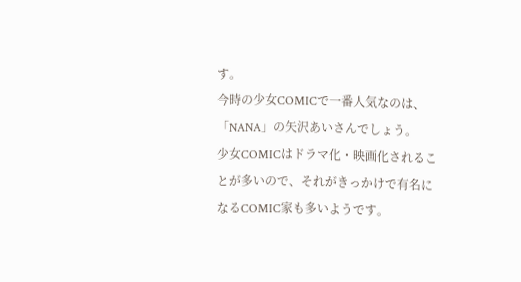す。
今時の少女COMICで一番人気なのは、「NANA」の矢沢あいさんでしょう。
少女COMICはドラマ化・映画化されることが多いので、それがきっかけで有名になるCOMIC家も多いようです。